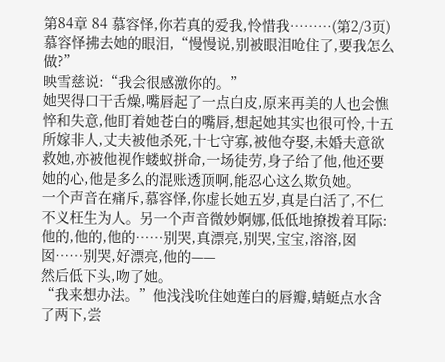第84章 84 慕容怿,你若真的爱我,怜惜我………(第2/3页)
慕容怿拂去她的眼泪,“慢慢说,别被眼泪呛住了,要我怎么做?”
映雪慈说:“我会很感激你的。”
她哭得口干舌燥,嘴唇起了一点白皮,原来再美的人也会憔悴和失意,他盯着她苍白的嘴唇,想起她其实也很可怜,十五所嫁非人,丈夫被他杀死,十七守寡,被他夺娶,未婚夫意欲救她,亦被他视作蝼蚁拼命,一场徒劳,身子给了他,他还要她的心,他是多么的混账透顶啊,能忍心这么欺负她。
一个声音在痛斥,慕容怿,你虚长她五岁,真是白活了,不仁不义枉生为人。另一个声音微妙婀娜,低低地撩拨着耳际:他的,他的,他的……别哭,真漂亮,别哭,宝宝,溶溶,囡囡……别哭,好漂亮,他的——
然后低下头,吻了她。
“我来想办法。”他浅浅吮住她莲白的唇瓣,蜻蜓点水含了两下,尝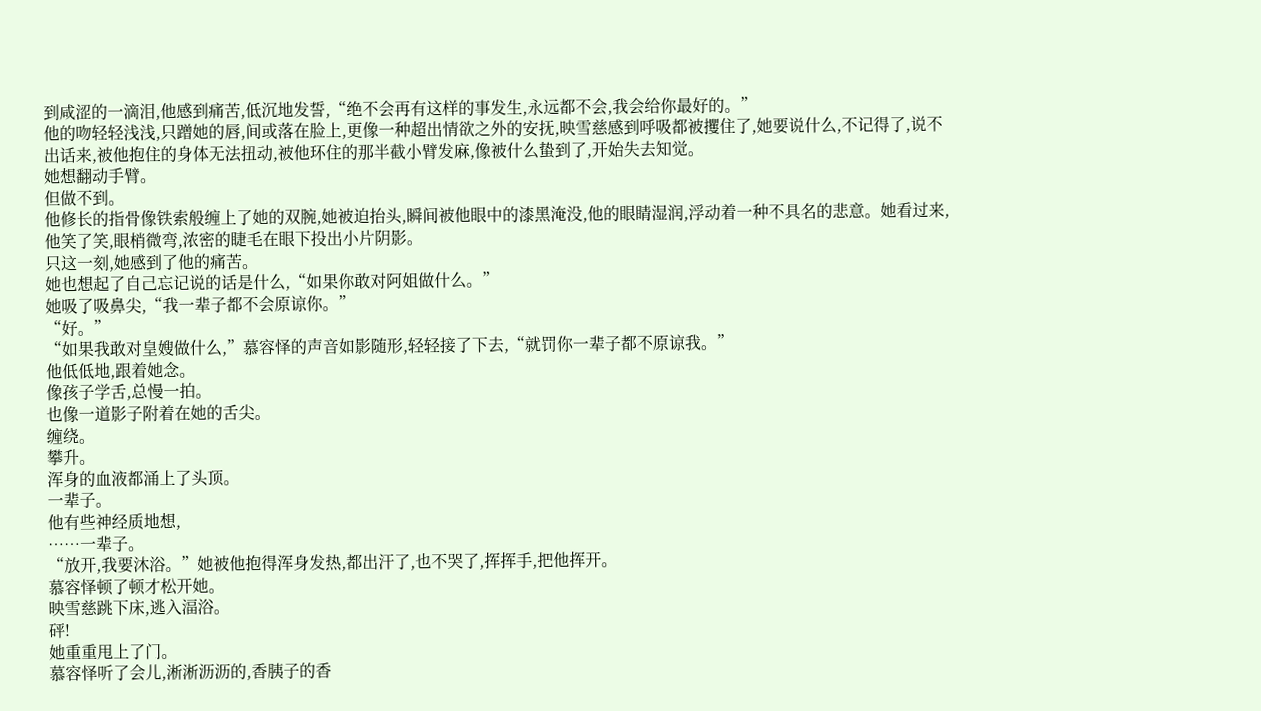到咸涩的一滴泪,他感到痛苦,低沉地发誓,“绝不会再有这样的事发生,永远都不会,我会给你最好的。”
他的吻轻轻浅浅,只蹭她的唇,间或落在脸上,更像一种超出情欲之外的安抚,映雪慈感到呼吸都被攫住了,她要说什么,不记得了,说不出话来,被他抱住的身体无法扭动,被他环住的那半截小臂发麻,像被什么蛰到了,开始失去知觉。
她想翻动手臂。
但做不到。
他修长的指骨像铁索般缠上了她的双腕,她被迫抬头,瞬间被他眼中的漆黑淹没,他的眼睛湿润,浮动着一种不具名的悲意。她看过来,他笑了笑,眼梢微弯,浓密的睫毛在眼下投出小片阴影。
只这一刻,她感到了他的痛苦。
她也想起了自己忘记说的话是什么,“如果你敢对阿姐做什么。”
她吸了吸鼻尖,“我一辈子都不会原谅你。”
“好。”
“如果我敢对皇嫂做什么,”慕容怿的声音如影随形,轻轻接了下去,“就罚你一辈子都不原谅我。”
他低低地,跟着她念。
像孩子学舌,总慢一拍。
也像一道影子附着在她的舌尖。
缠绕。
攀升。
浑身的血液都涌上了头顶。
一辈子。
他有些神经质地想,
……一辈子。
“放开,我要沐浴。”她被他抱得浑身发热,都出汗了,也不哭了,挥挥手,把他挥开。
慕容怿顿了顿才松开她。
映雪慈跳下床,逃入湢浴。
砰!
她重重甩上了门。
慕容怿听了会儿,淅淅沥沥的,香胰子的香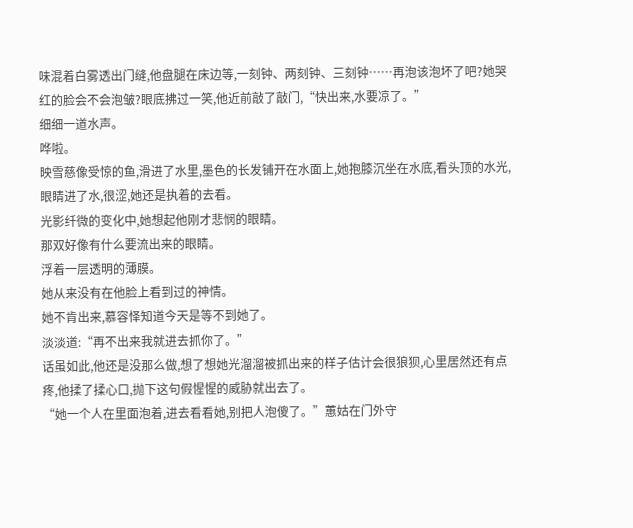味混着白雾透出门缝,他盘腿在床边等,一刻钟、两刻钟、三刻钟……再泡该泡坏了吧?她哭红的脸会不会泡皱?眼底拂过一笑,他近前敲了敲门,“快出来,水要凉了。”
细细一道水声。
哗啦。
映雪慈像受惊的鱼,滑进了水里,墨色的长发铺开在水面上,她抱膝沉坐在水底,看头顶的水光,眼睛进了水,很涩,她还是执着的去看。
光影纤微的变化中,她想起他刚才悲悯的眼睛。
那双好像有什么要流出来的眼睛。
浮着一层透明的薄膜。
她从来没有在他脸上看到过的神情。
她不肯出来,慕容怿知道今天是等不到她了。
淡淡道:“再不出来我就进去抓你了。”
话虽如此,他还是没那么做,想了想她光溜溜被抓出来的样子估计会很狼狈,心里居然还有点疼,他揉了揉心口,抛下这句假惺惺的威胁就出去了。
“她一个人在里面泡着,进去看看她,别把人泡傻了。”蕙姑在门外守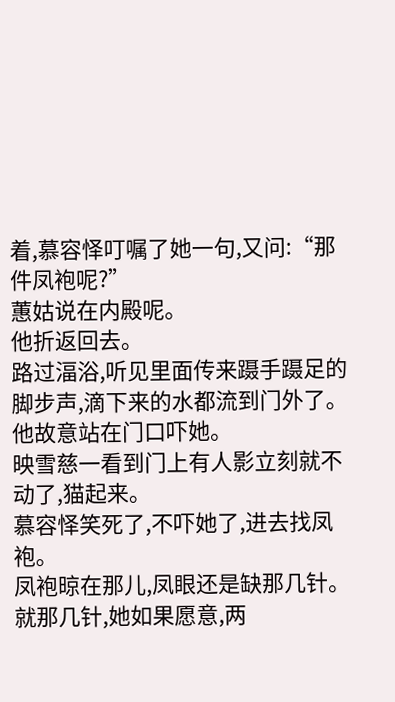着,慕容怿叮嘱了她一句,又问:“那件凤袍呢?”
蕙姑说在内殿呢。
他折返回去。
路过湢浴,听见里面传来蹑手蹑足的脚步声,滴下来的水都流到门外了。
他故意站在门口吓她。
映雪慈一看到门上有人影立刻就不动了,猫起来。
慕容怿笑死了,不吓她了,进去找凤袍。
凤袍晾在那儿,凤眼还是缺那几针。
就那几针,她如果愿意,两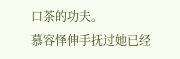口茶的功夫。
慕容怿伸手抚过她已经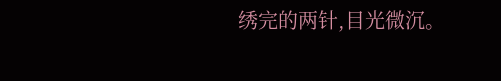绣完的两针,目光微沉。